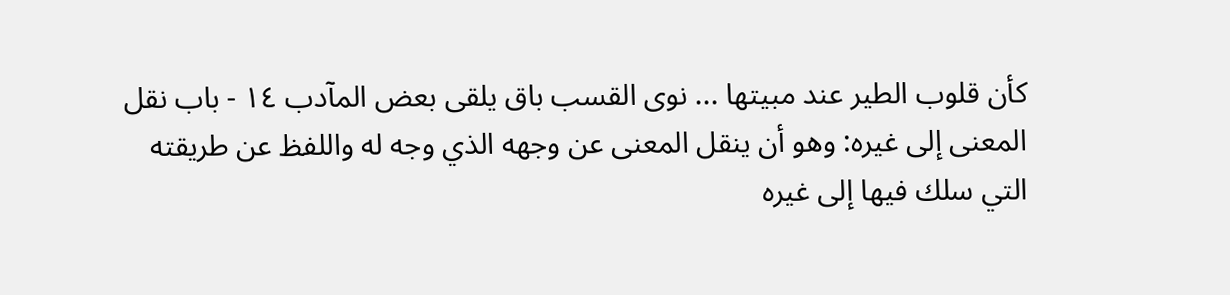كأن قلوب الطير عند مبيتها ... نوى القسب باق يلقى بعض المآدب ١٤ - باب نقل المعنى إلى غيره: وهو أن ينقل المعنى عن وجهه الذي وجه له واللفظ عن طريقته التي سلك فيها إلى غيره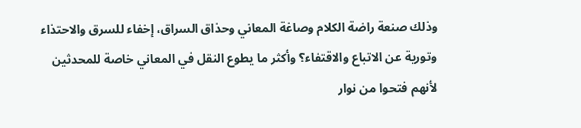وذلك صنعة راضة الكلام وصاغة المعاني وحذاق السراق، إخفاء للسرق والاحتذاء وتورية عن الاتباع والاقتفاء؟ وأكثر ما يطوع النقل في المعاني خاصة للمحدثين لأنهم فتحوا من نوار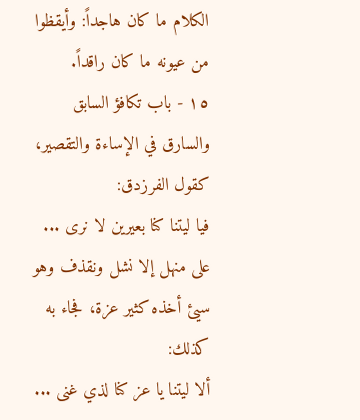الكلام ما كان هاجداً: وأيقظوا من عيونه ما كان راقداً.
١٥ - باب تكافؤ السابق والسارق في الإساءة والتقصير، كقول الفرزدق:
فيا ليتنا كنا بعيرين لا نرى ... على منهل إلا نشل ونقذف وهو سيئ أخذه كثير عزة، فجاء به كذلك:
ألا ليتنا يا عز كنا لذي غنى ...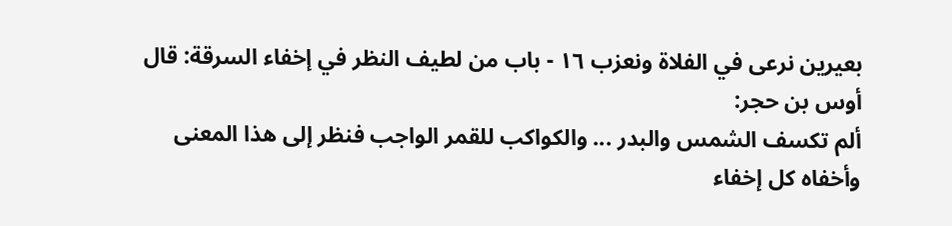بعيرين نرعى في الفلاة ونعزب ١٦ - باب من لطيف النظر في إخفاء السرقة: قال أوس بن حجر:
ألم تكسف الشمس والبدر ... والكواكب للقمر الواجب فنظر إلى هذا المعنى وأخفاه كل إخفاء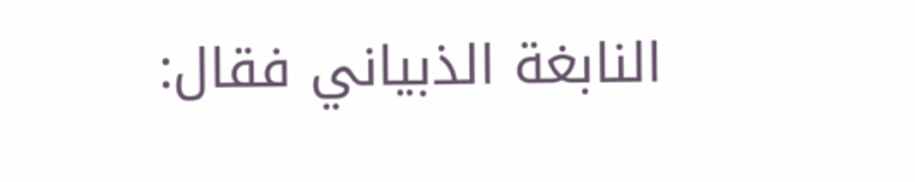النابغة الذبياني فقال: